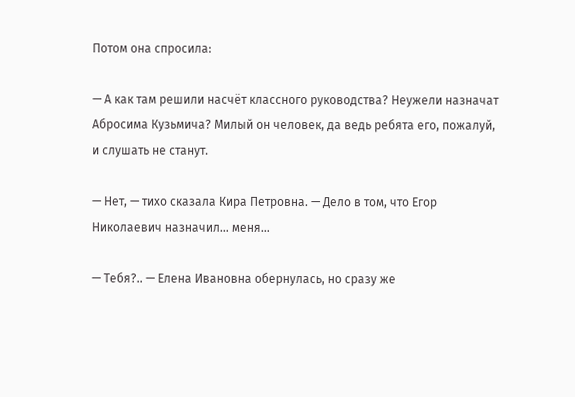Потом она спросила:

— А как там решили насчёт классного руководства? Неужели назначат Абросима Кузьмича? Милый он человек, да ведь ребята его, пожалуй, и слушать не станут.

— Нет, — тихо сказала Кира Петровна. — Дело в том, что Егор Николаевич назначил… меня…

— Тебя?.. — Елена Ивановна обернулась, но сразу же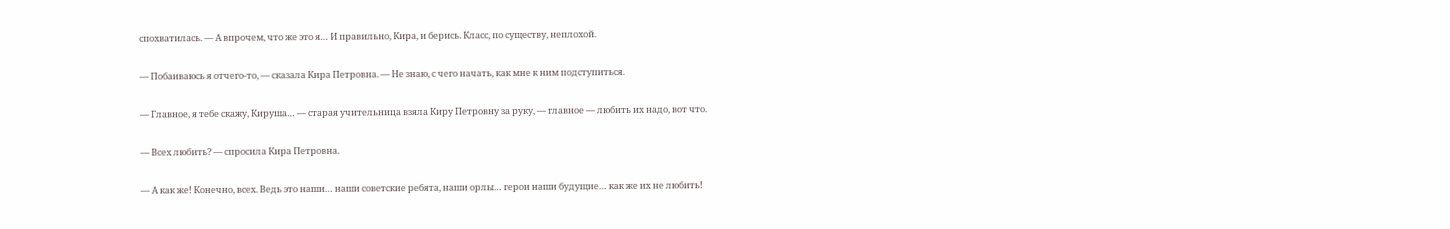спохватилась. — А впрочем, что же это я… И правильно, Кира, и берись. Класс, по существу, неплохой.

— Побаиваюсь я отчего-то, — сказала Кира Петровна. — Не знаю, с чего начать, как мне к ним подступиться.

— Главное, я тебе скажу, Кируша… — старая учительница взяла Киру Петровну за руку, — главное — любить их надо, вот что.

— Всех любить? — спросила Кира Петровна.

— А как же! Конечно, всех. Ведь это наши… наши советские ребята, наши орлы… герои наши будущие… как же их не любить!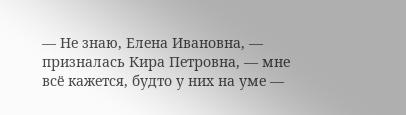— Не знаю, Елена Ивановна, — призналась Кира Петровна, — мне всё кажется, будто у них на уме —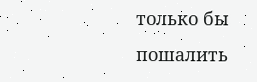только бы пошалить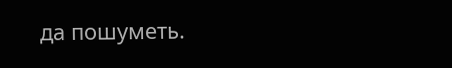да пошуметь.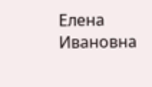Елена Ивановна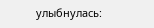улыбнулась: